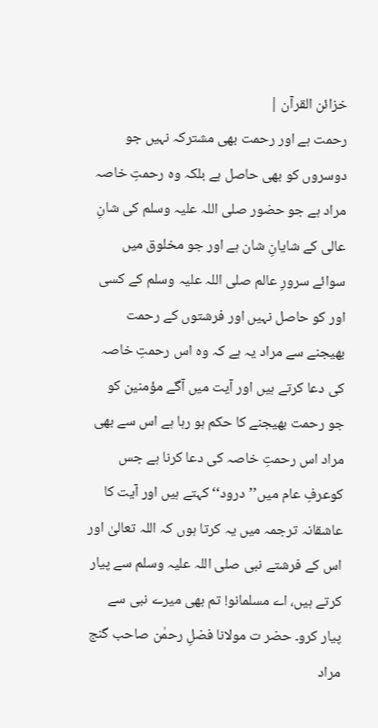خزائن القرآن |
رحمت ہے اور رحمت بھی مشترکہ نہیں جو دوسروں کو بھی حاصل ہے بلکہ وہ رحمتِ خاصہ مراد ہے جو حضور صلی اللہ علیہ وسلم کی شانِ عالی کے شایانِ شان ہے اور جو مخلوق میں سوائے سرورِ عالم صلی اللہ علیہ وسلم کے کسی اور کو حاصل نہیں اور فرشتوں کے رحمت بھیجنے سے مراد یہ ہے کہ وہ اس رحمتِ خاصہ کی دعا کرتے ہیں اور آیت میں آگے مؤمنین کو جو رحمت بھیجنے کا حکم ہو رہا ہے اس سے بھی مراد اس رحمتِ خاصہ کی دعا کرنا ہے جس کوعرفِ عام میں’’درود‘‘ کہتے ہیں اور آیت کا عاشقانہ ترجمہ میں یہ کرتا ہوں کہ اللہ تعالیٰ اور اس کے فرشتے نبی صلی اللہ علیہ وسلم سے پیار کرتے ہیں، اے مسلمانو! تم بھی میرے نبی سے پیار کرو۔ حضر ت مولانا فضلِ رحمٰن صاحب گنج مراد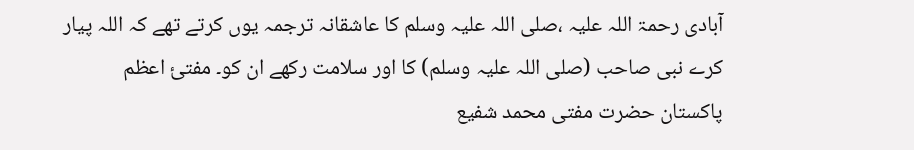آبادی رحمۃ اللہ علیہ ،صلی اللہ علیہ وسلم کا عاشقانہ ترجمہ یوں کرتے تھے کہ اللہ پیار کرے نبی صاحب (صلی اللہ علیہ وسلم) کا اور سلامت رکھے ان کو۔ مفتیٔ اعظم پاکستان حضرت مفتی محمد شفیع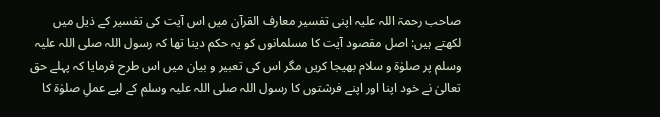صاحب رحمۃ اللہ علیہ اپنی تفسیر معارف القرآن میں اس آیت کی تفسیر کے ذیل میں لکھتے ہیں: اصل مقصود آیت کا مسلمانوں کو یہ حکم دینا تھا کہ رسول اللہ صلی اللہ علیہ وسلم پر صلوٰۃ و سلام بھیجا کریں مگر اس کی تعبیر و بیان میں اس طرح فرمایا کہ پہلے حق تعالیٰ نے خود اپنا اور اپنے فرشتوں کا رسول اللہ صلی اللہ علیہ وسلم کے لیے عملِ صلوٰۃ کا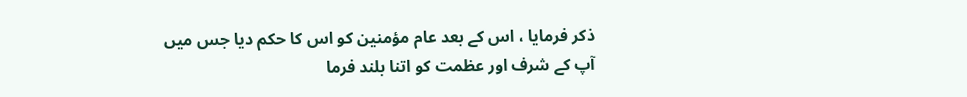ذکر فرمایا ، اس کے بعد عام مؤمنین کو اس کا حکم دیا جس میں آپ کے شرف اور عظمت کو اتنا بلند فرما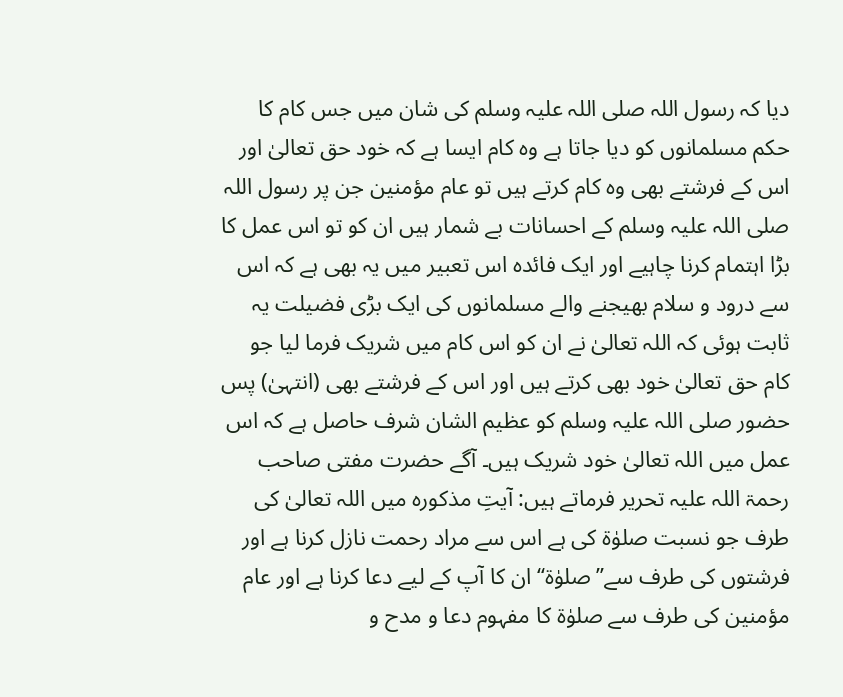دیا کہ رسول اللہ صلی اللہ علیہ وسلم کی شان میں جس کام کا حکم مسلمانوں کو دیا جاتا ہے وہ کام ایسا ہے کہ خود حق تعالیٰ اور اس کے فرشتے بھی وہ کام کرتے ہیں تو عام مؤمنین جن پر رسول اللہ صلی اللہ علیہ وسلم کے احسانات بے شمار ہیں ان کو تو اس عمل کا بڑا اہتمام کرنا چاہیے اور ایک فائدہ اس تعبیر میں یہ بھی ہے کہ اس سے درود و سلام بھیجنے والے مسلمانوں کی ایک بڑی فضیلت یہ ثابت ہوئی کہ اللہ تعالیٰ نے ان کو اس کام میں شریک فرما لیا جو کام حق تعالیٰ خود بھی کرتے ہیں اور اس کے فرشتے بھی (انتہیٰ) پس حضور صلی اللہ علیہ وسلم کو عظیم الشان شرف حاصل ہے کہ اس عمل میں اللہ تعالیٰ خود شریک ہیں۔ آگے حضرت مفتی صاحب رحمۃ اللہ علیہ تحریر فرماتے ہیں: آیتِ مذکورہ میں اللہ تعالیٰ کی طرف جو نسبت صلوٰۃ کی ہے اس سے مراد رحمت نازل کرنا ہے اور فرشتوں کی طرف سے’’ صلوٰۃ‘‘ ان کا آپ کے لیے دعا کرنا ہے اور عام مؤمنین کی طرف سے صلوٰۃ کا مفہوم دعا و مدح و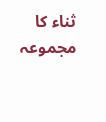ثناء کا مجموعہ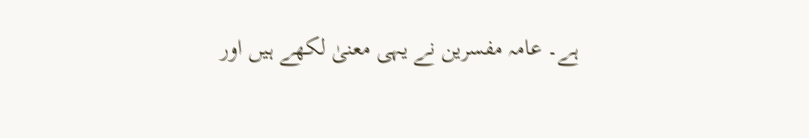ہے۔ عامہ مفسرین نے یہی معنیٰ لکھے ہیں اور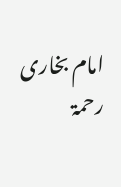امام بخاری رحمۃ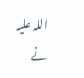اللہ علیہ نے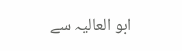ابو العالیہ سے